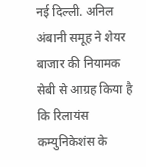नई दिल्ली. अनिल अंबानी समूह ने शेयर बाजार की नियामक सेबी से आग्रह किया है कि रिलायंस कम्युनिकेशंस के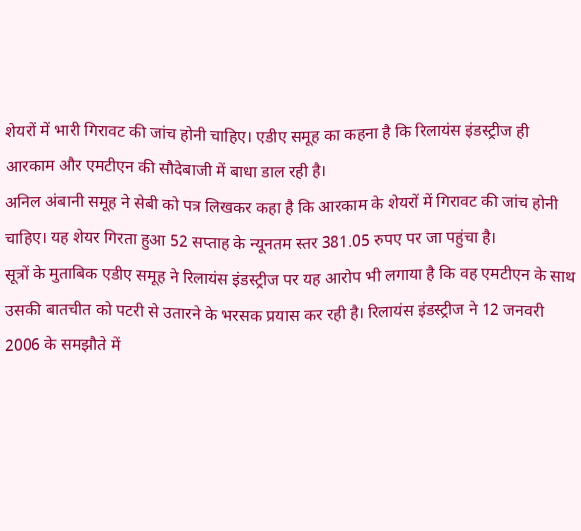शेयरों में भारी गिरावट की जांच होनी चाहिए। एडीए समूह का कहना है कि रिलायंस इंडस्ट्रीज ही आरकाम और एमटीएन की सौदेबाजी में बाधा डाल रही है।
अनिल अंबानी समूह ने सेबी को पत्र लिखकर कहा है कि आरकाम के शेयरों में गिरावट की जांच होनी चाहिए। यह शेयर गिरता हुआ 52 सप्ताह के न्यूनतम स्तर 381.05 रुपए पर जा पहुंचा है।
सूत्रों के मुताबिक एडीए समूह ने रिलायंस इंडस्ट्रीज पर यह आरोप भी लगाया है कि वह एमटीएन के साथ उसकी बातचीत को पटरी से उतारने के भरसक प्रयास कर रही है। रिलायंस इंडस्ट्रीज ने 12 जनवरी 2006 के समझौते में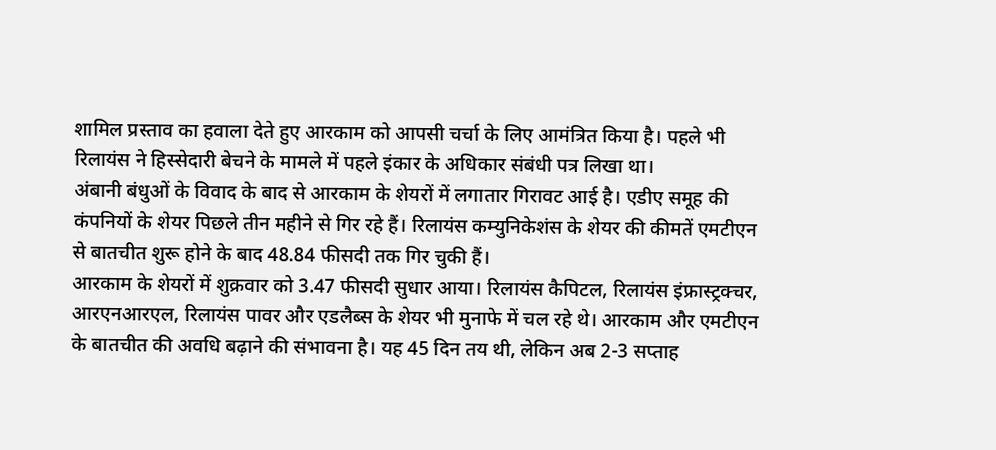शामिल प्रस्ताव का हवाला देते हुए आरकाम को आपसी चर्चा के लिए आमंत्रित किया है। पहले भी रिलायंस ने हिस्सेदारी बेचने के मामले में पहले इंकार के अधिकार संबंधी पत्र लिखा था।
अंबानी बंधुओं के विवाद के बाद से आरकाम के शेयरों में लगातार गिरावट आई है। एडीए समूह की कंपनियों के शेयर पिछले तीन महीने से गिर रहे हैं। रिलायंस कम्युनिकेशंस के शेयर की कीमतें एमटीएन से बातचीत शुरू होने के बाद 48.84 फीसदी तक गिर चुकी हैं।
आरकाम के शेयरों में शुक्रवार को 3.47 फीसदी सुधार आया। रिलायंस कैपिटल, रिलायंस इंफ्रास्ट्रक्चर, आरएनआरएल, रिलायंस पावर और एडलैब्स के शेयर भी मुनाफे में चल रहे थे। आरकाम और एमटीएन के बातचीत की अवधि बढ़ाने की संभावना है। यह 45 दिन तय थी, लेकिन अब 2-3 सप्ताह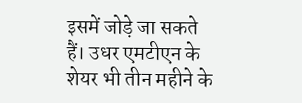इसमें जोड़े जा सकते हैं। उधर एमटीएन के शेयर भी तीन महीने के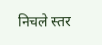निचले स्तर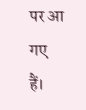पर आ गए हैं।